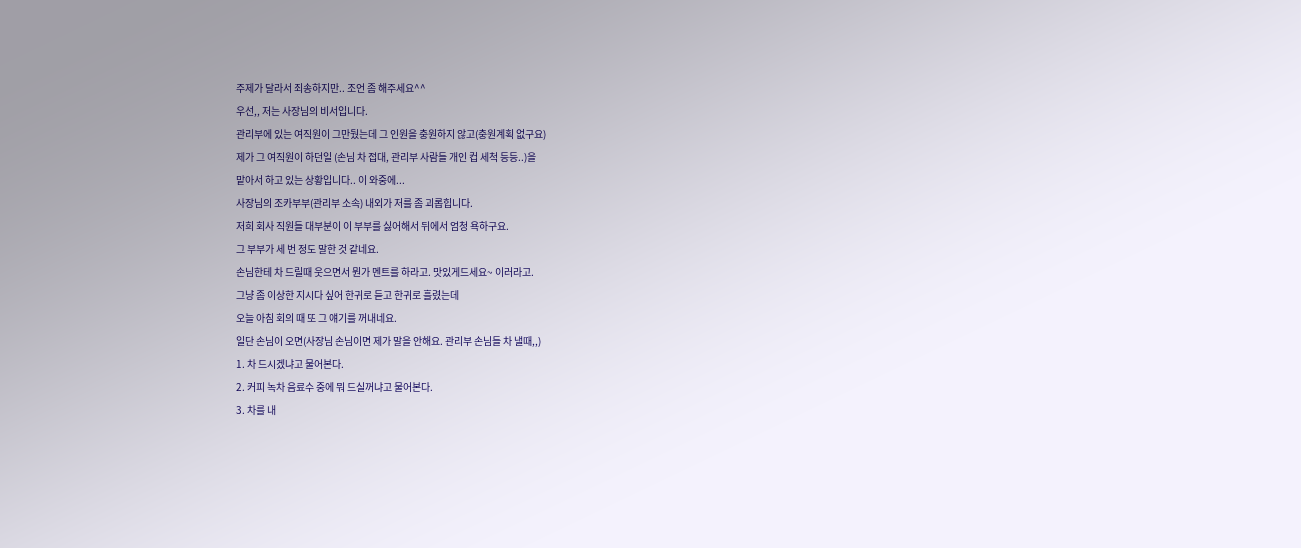주제가 달라서 죄송하지만.. 조언 좀 해주세요^^
우선,, 저는 사장님의 비서입니다.
관리부에 있는 여직원이 그만뒀는데 그 인원을 충원하지 않고(충원계획 없구요)
제가 그 여직원이 하던일 (손님 차 접대, 관리부 사람들 개인 컵 세척 등등..)을
맡아서 하고 있는 상황입니다.. 이 와중에...
사장님의 조카부부(관리부 소속) 내외가 저를 좀 괴롭힙니다.
저희 회사 직원들 대부분이 이 부부를 싫어해서 뒤에서 엄청 욕하구요.
그 부부가 세 번 정도 말한 것 같네요.
손님한테 차 드릴때 웃으면서 뭔가 멘트를 하라고. 맛있게드세요~ 이러라고.
그냥 좀 이상한 지시다 싶어 한귀로 듣고 한귀로 흘렸는데
오늘 아침 회의 때 또 그 얘기를 꺼내네요.
일단 손님이 오면(사장님 손님이면 제가 말을 안해요. 관리부 손님들 차 낼때,,)
1. 차 드시겠냐고 물어본다.
2. 커피 녹차 음료수 중에 뭐 드실꺼냐고 물어본다.
3. 차를 내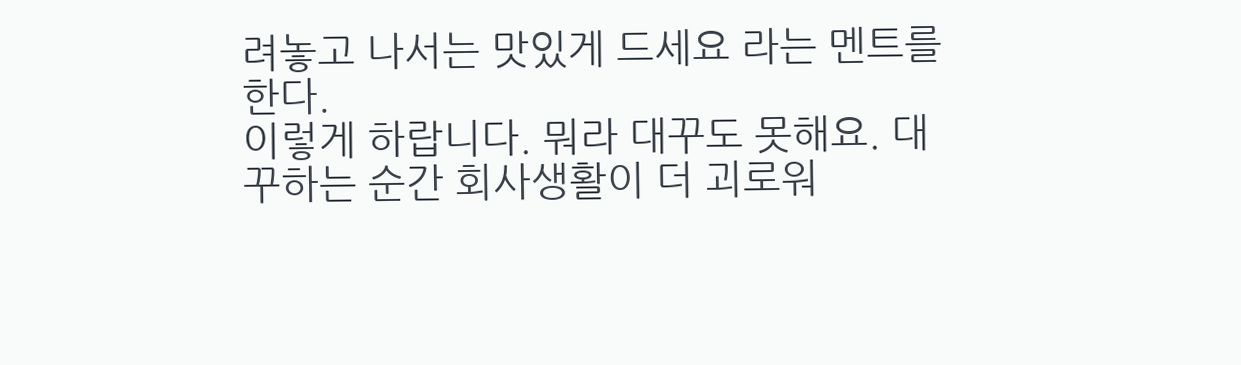려놓고 나서는 맛있게 드세요 라는 멘트를 한다.
이렇게 하랍니다. 뭐라 대꾸도 못해요. 대꾸하는 순간 회사생활이 더 괴로워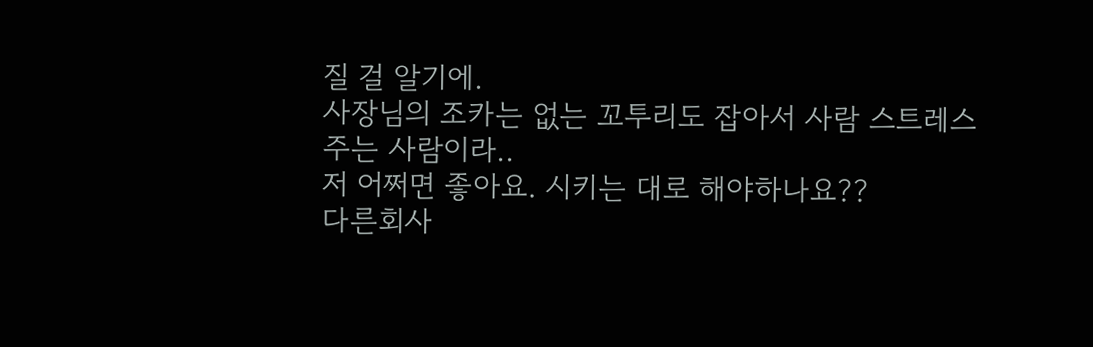질 걸 알기에.
사장님의 조카는 없는 꼬투리도 잡아서 사람 스트레스 주는 사람이라..
저 어쩌면 좋아요. 시키는 대로 해야하나요??
다른회사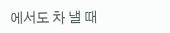에서도 차 낼 때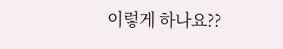이렇게 하나요??